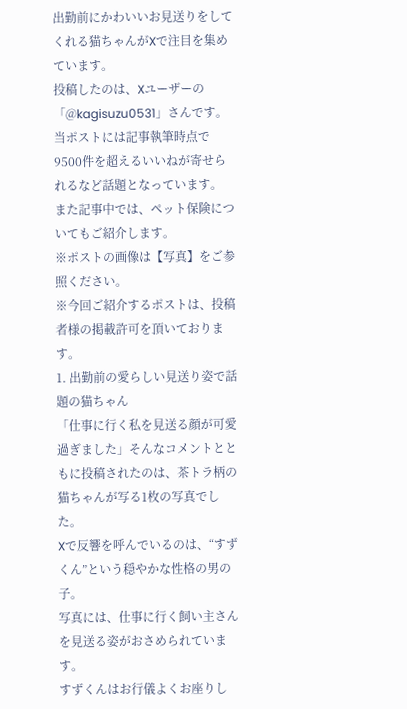出勤前にかわいいお見送りをしてくれる猫ちゃんがXで注目を集めています。
投稿したのは、Xユーザーの「@kagisuzu0531」さんです。
当ポストには記事執筆時点で9500件を超えるいいねが寄せられるなど話題となっています。
また記事中では、ペット保険についてもご紹介します。
※ポストの画像は【写真】をご参照ください。
※今回ご紹介するポストは、投稿者様の掲載許可を頂いております。
1. 出勤前の愛らしい見送り姿で話題の猫ちゃん
「仕事に行く私を見送る顔が可愛過ぎました」そんなコメントとともに投稿されたのは、茶トラ柄の猫ちゃんが写る1枚の写真でした。
Xで反響を呼んでいるのは、“すずくん”という穏やかな性格の男の子。
写真には、仕事に行く飼い主さんを見送る姿がおさめられています。
すずくんはお行儀よくお座りし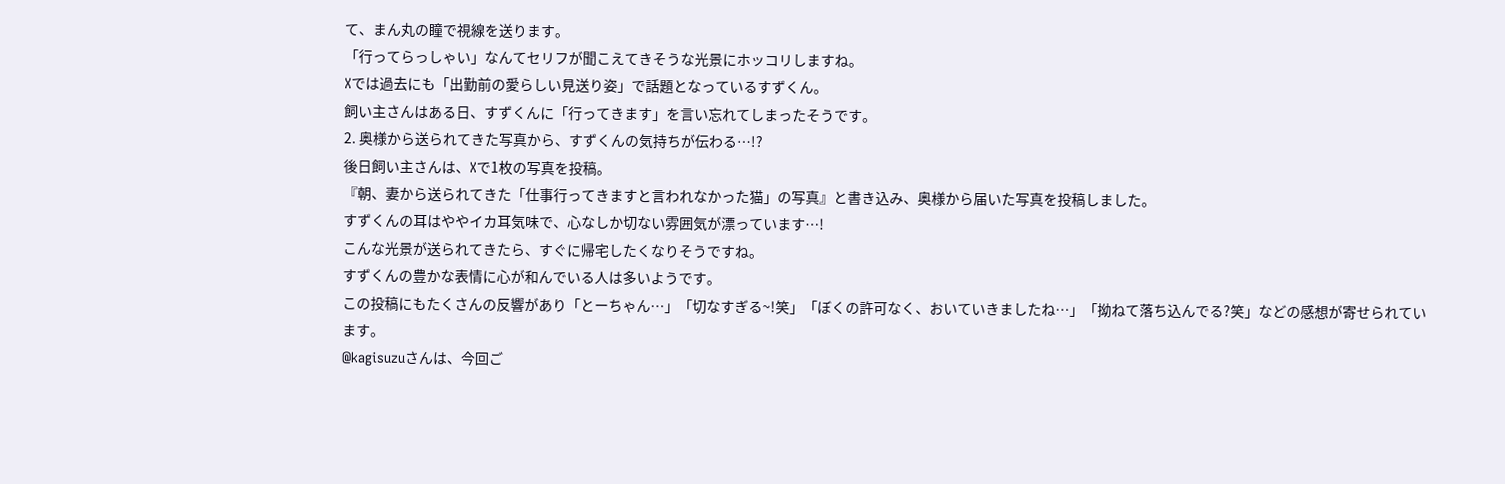て、まん丸の瞳で視線を送ります。
「行ってらっしゃい」なんてセリフが聞こえてきそうな光景にホッコリしますね。
Xでは過去にも「出勤前の愛らしい見送り姿」で話題となっているすずくん。
飼い主さんはある日、すずくんに「行ってきます」を言い忘れてしまったそうです。
2. 奥様から送られてきた写真から、すずくんの気持ちが伝わる…!?
後日飼い主さんは、Xで1枚の写真を投稿。
『朝、妻から送られてきた「仕事行ってきますと言われなかった猫」の写真』と書き込み、奥様から届いた写真を投稿しました。
すずくんの耳はややイカ耳気味で、心なしか切ない雰囲気が漂っています…!
こんな光景が送られてきたら、すぐに帰宅したくなりそうですね。
すずくんの豊かな表情に心が和んでいる人は多いようです。
この投稿にもたくさんの反響があり「とーちゃん…」「切なすぎる~!笑」「ぼくの許可なく、おいていきましたね…」「拗ねて落ち込んでる?笑」などの感想が寄せられています。
@kagisuzuさんは、今回ご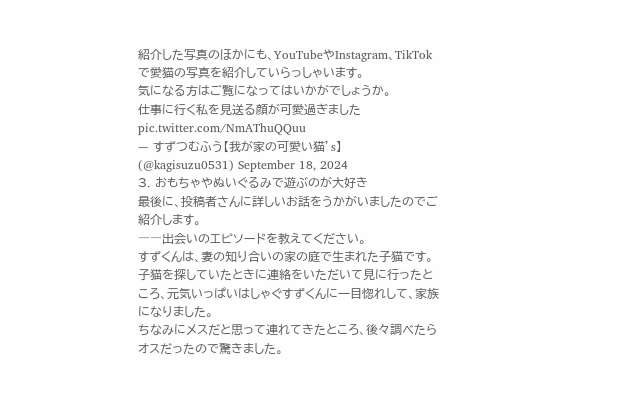紹介した写真のほかにも、YouTubeやInstagram、TikTokで愛猫の写真を紹介していらっしゃいます。
気になる方はご覧になってはいかがでしょうか。
仕事に行く私を見送る顔が可愛過ぎました pic.twitter.com/NmAThuQQuu
— すずつむふう【我が家の可愛い猫’s】 (@kagisuzu0531) September 18, 2024
3. おもちゃやぬいぐるみで遊ぶのが大好き
最後に、投稿者さんに詳しいお話をうかがいましたのでご紹介します。
――出会いのエピソードを教えてください。
すずくんは、妻の知り合いの家の庭で生まれた子猫です。
子猫を探していたときに連絡をいただいて見に行ったところ、元気いっぱいはしゃぐすずくんに一目惚れして、家族になりました。
ちなみにメスだと思って連れてきたところ、後々調べたらオスだったので驚きました。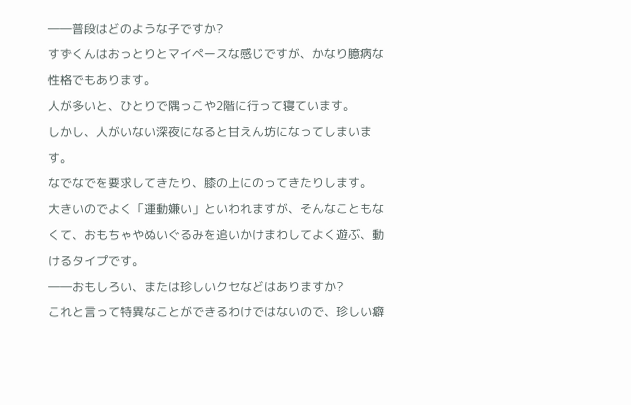――普段はどのような子ですか?
すずくんはおっとりとマイペースな感じですが、かなり臆病な性格でもあります。
人が多いと、ひとりで隅っこや2階に行って寝ています。
しかし、人がいない深夜になると甘えん坊になってしまいます。
なでなでを要求してきたり、膝の上にのってきたりします。
大きいのでよく「運動嫌い」といわれますが、そんなこともなくて、おもちゃやぬいぐるみを追いかけまわしてよく遊ぶ、動けるタイプです。
――おもしろい、または珍しいクセなどはありますか?
これと言って特異なことができるわけではないので、珍しい癖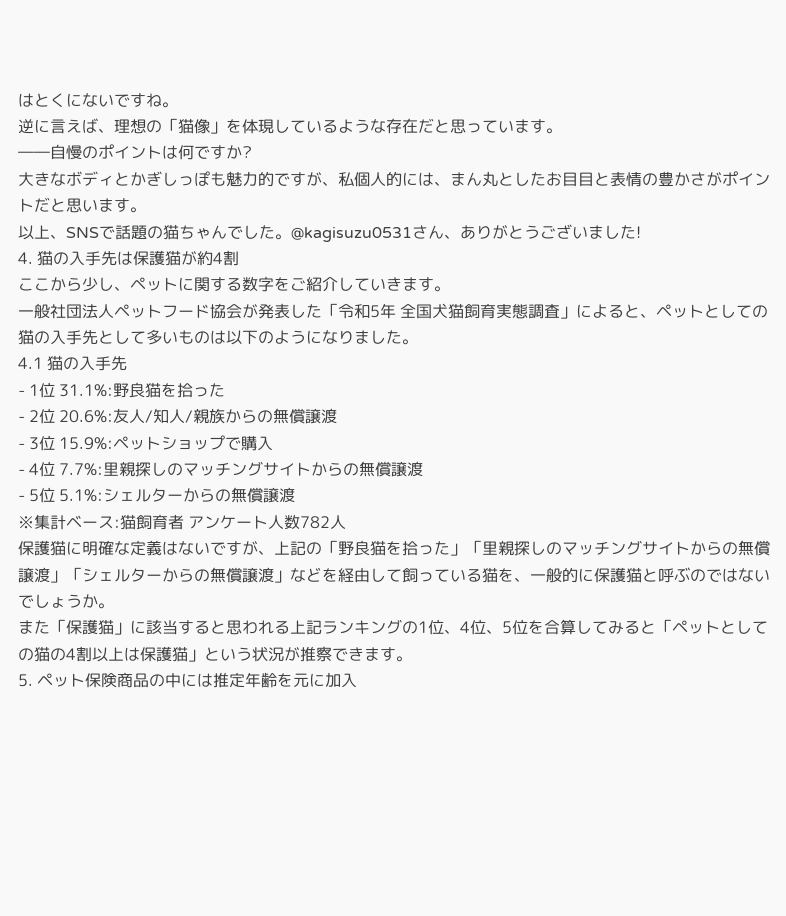はとくにないですね。
逆に言えば、理想の「猫像」を体現しているような存在だと思っています。
――自慢のポイントは何ですか?
大きなボディとかぎしっぽも魅力的ですが、私個人的には、まん丸としたお目目と表情の豊かさがポイントだと思います。
以上、SNSで話題の猫ちゃんでした。@kagisuzu0531さん、ありがとうございました!
4. 猫の入手先は保護猫が約4割
ここから少し、ペットに関する数字をご紹介していきます。
一般社団法人ペットフード協会が発表した「令和5年 全国犬猫飼育実態調査」によると、ペットとしての猫の入手先として多いものは以下のようになりました。
4.1 猫の入手先
- 1位 31.1%:野良猫を拾った
- 2位 20.6%:友人/知人/親族からの無償譲渡
- 3位 15.9%:ペットショップで購入
- 4位 7.7%:里親探しのマッチングサイトからの無償譲渡
- 5位 5.1%:シェルターからの無償譲渡
※集計ベース:猫飼育者 アンケート人数782人
保護猫に明確な定義はないですが、上記の「野良猫を拾った」「里親探しのマッチングサイトからの無償譲渡」「シェルターからの無償譲渡」などを経由して飼っている猫を、一般的に保護猫と呼ぶのではないでしょうか。
また「保護猫」に該当すると思われる上記ランキングの1位、4位、5位を合算してみると「ペットとしての猫の4割以上は保護猫」という状況が推察できます。
5. ペット保険商品の中には推定年齢を元に加入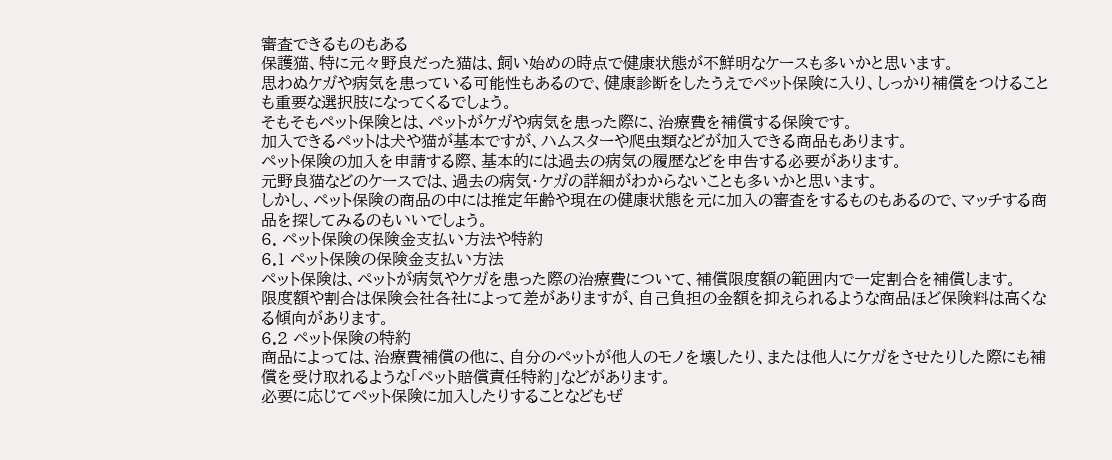審査できるものもある
保護猫、特に元々野良だった猫は、飼い始めの時点で健康状態が不鮮明なケースも多いかと思います。
思わぬケガや病気を患っている可能性もあるので、健康診断をしたうえでペット保険に入り、しっかり補償をつけることも重要な選択肢になってくるでしょう。
そもそもペット保険とは、ペットがケガや病気を患った際に、治療費を補償する保険です。
加入できるペットは犬や猫が基本ですが、ハムスターや爬虫類などが加入できる商品もあります。
ペット保険の加入を申請する際、基本的には過去の病気の履歴などを申告する必要があります。
元野良猫などのケースでは、過去の病気・ケガの詳細がわからないことも多いかと思います。
しかし、ペット保険の商品の中には推定年齢や現在の健康状態を元に加入の審査をするものもあるので、マッチする商品を探してみるのもいいでしょう。
6. ペット保険の保険金支払い方法や特約
6.1 ペット保険の保険金支払い方法
ペット保険は、ペットが病気やケガを患った際の治療費について、補償限度額の範囲内で一定割合を補償します。
限度額や割合は保険会社各社によって差がありますが、自己負担の金額を抑えられるような商品ほど保険料は高くなる傾向があります。
6.2 ペット保険の特約
商品によっては、治療費補償の他に、自分のペットが他人のモノを壊したり、または他人にケガをさせたりした際にも補償を受け取れるような「ペット賠償責任特約」などがあります。
必要に応じてペット保険に加入したりすることなどもぜ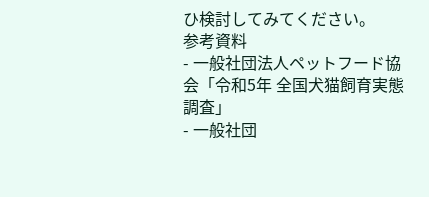ひ検討してみてください。
参考資料
- 一般社団法人ペットフード協会「令和5年 全国犬猫飼育実態調査」
- 一般社団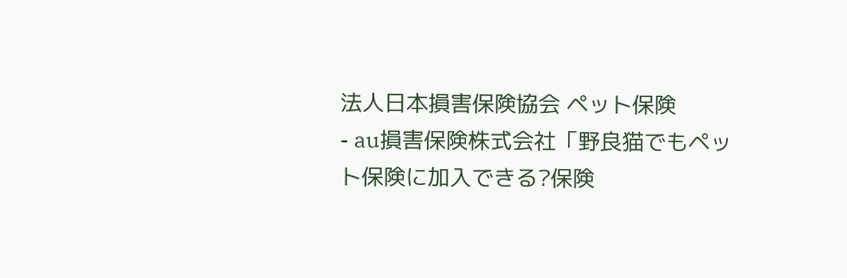法人日本損害保険協会 ペット保険
- au損害保険株式会社「野良猫でもペット保険に加入できる?保険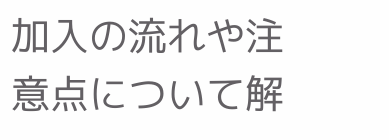加入の流れや注意点について解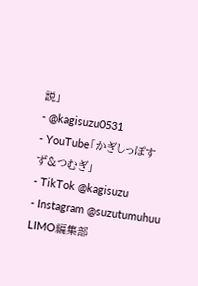説」
- @kagisuzu0531
- YouTube「かぎしっぽすず&つむぎ」
- TikTok @kagisuzu
- Instagram @suzutumuhuu
LIMO編集部